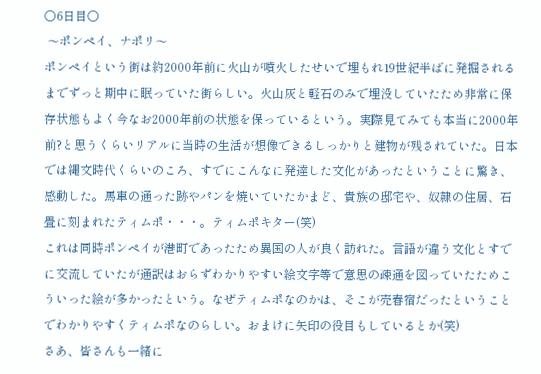○6日目○
 〜ポンペイ、ナポリ〜
ポンペイという街は約2000年前に火山が噴火したせいで埋もれ19世紀半ばに発掘されるまでずっと期中に眠っていた街らしい。火山灰と軽石のみで埋没していたため非常に保存状態もよく今なお2000年前の状態を保っているという。実際見てみても本当に2000年前?と思うくらいリアルに当時の生活が想像できるしっかりと建物が残されていた。日本では縄文時代くらいのころ、すでにこんなに発達した文化があったということに驚き、感動した。馬車の通った跡やパンを焼いていたかまど、貴族の邸宅や、奴隷の住居、石畳に刻まれたティムポ・・・。ティムポキター(笑)
これは同時ポンペイが港町であったため異国の人が良く訪れた。言語が違う文化とすでに交流していたが通訳はおらずわかりやすい絵文字等で意思の疎通を図っていたためこういった絵が多かったという。なぜティムポなのかは、そこが売春宿だったということでわかりやすくティムポなのらしい。おまけに矢印の役目もしているとか(笑)
さあ、皆さんも一緒に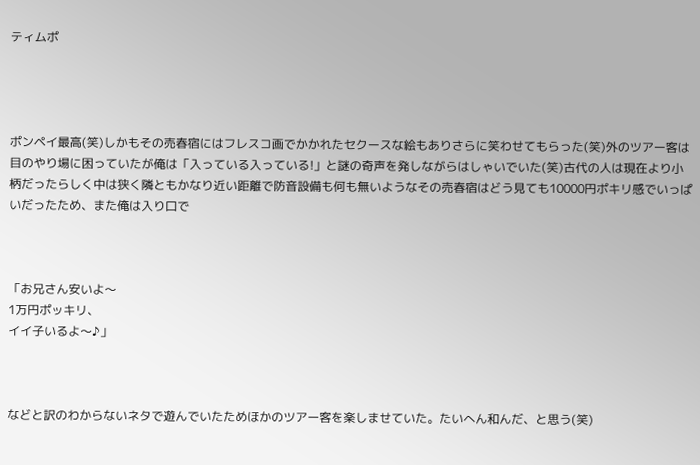ティムポ




ポンペイ最高(笑)しかもその売春宿にはフレスコ画でかかれたセクースな絵もありさらに笑わせてもらった(笑)外のツアー客は目のやり場に困っていたが俺は「入っている入っている!」と謎の奇声を発しながらはしゃいでいた(笑)古代の人は現在より小柄だったらしく中は狭く隣ともかなり近い距離で防音設備も何も無いようなその売春宿はどう見ても10000円ポキリ感でいっぱいだったため、また俺は入り口で



「お兄さん安いよ〜
1万円ポッキリ、
イイ子いるよ〜♪」



などと訳のわからないネタで遊んでいたためほかのツアー客を楽しませていた。たいへん和んだ、と思う(笑)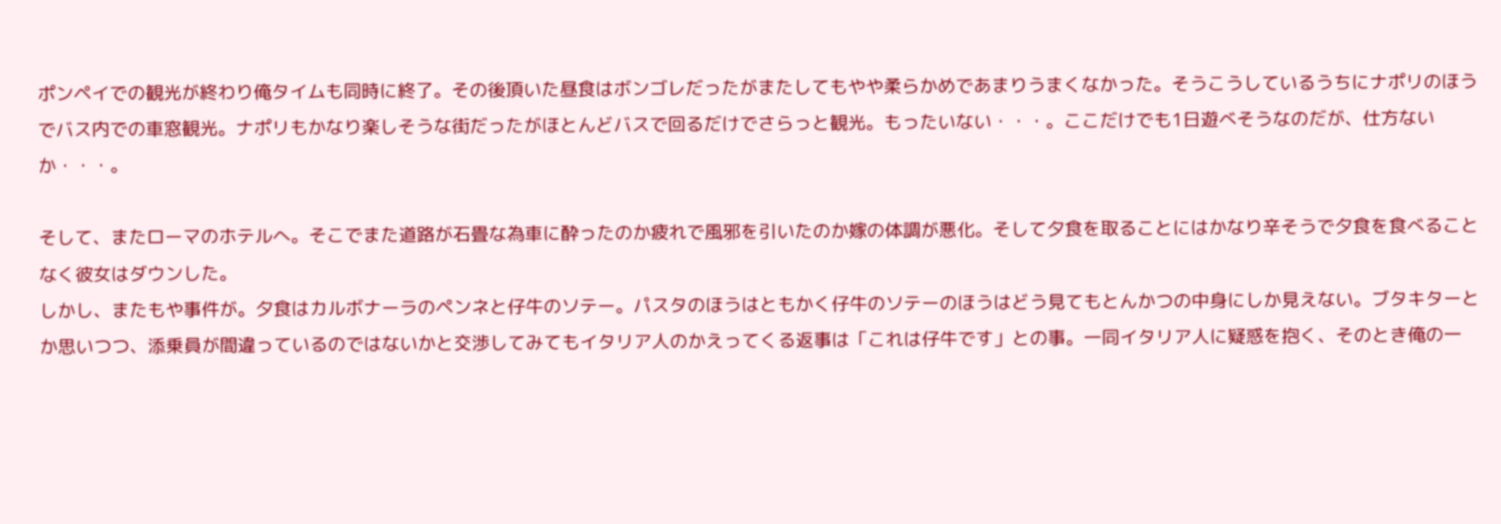ポンペイでの観光が終わり俺タイムも同時に終了。その後頂いた昼食はボンゴレだったがまたしてもやや柔らかめであまりうまくなかった。そうこうしているうちにナポリのほうでバス内での車窓観光。ナポリもかなり楽しそうな街だったがほとんどバスで回るだけでさらっと観光。もったいない・・・。ここだけでも1日遊べそうなのだが、仕方ないか・・・。

そして、またローマのホテルへ。そこでまた道路が石畳な為車に酔ったのか疲れで風邪を引いたのか嫁の体調が悪化。そして夕食を取ることにはかなり辛そうで夕食を食べることなく彼女はダウンした。
しかし、またもや事件が。夕食はカルボナーラのペンネと仔牛のソテー。パスタのほうはともかく仔牛のソテーのほうはどう見てもとんかつの中身にしか見えない。ブタキターとか思いつつ、添乗員が間違っているのではないかと交渉してみてもイタリア人のかえってくる返事は「これは仔牛です」との事。一同イタリア人に疑惑を抱く、そのとき俺の一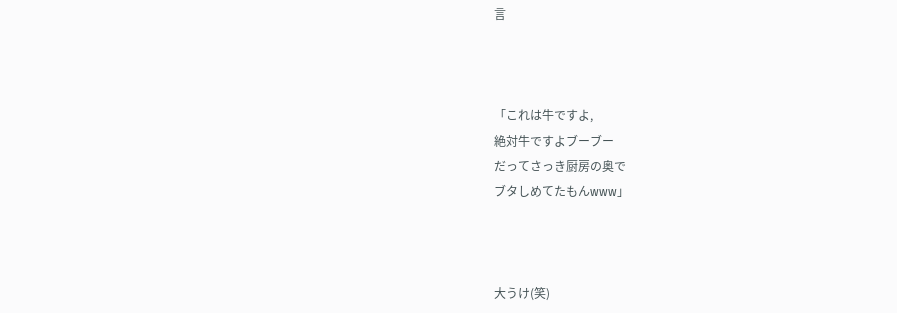言



「これは牛ですよ,
絶対牛ですよブーブー
だってさっき厨房の奥で
ブタしめてたもんwww」



大うけ(笑)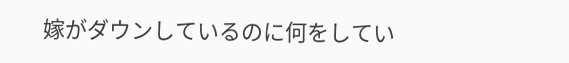嫁がダウンしているのに何をしてい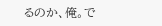るのか、俺。で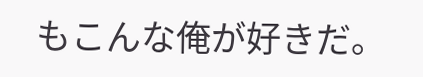もこんな俺が好きだ。